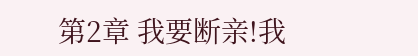第2章 我要断亲!我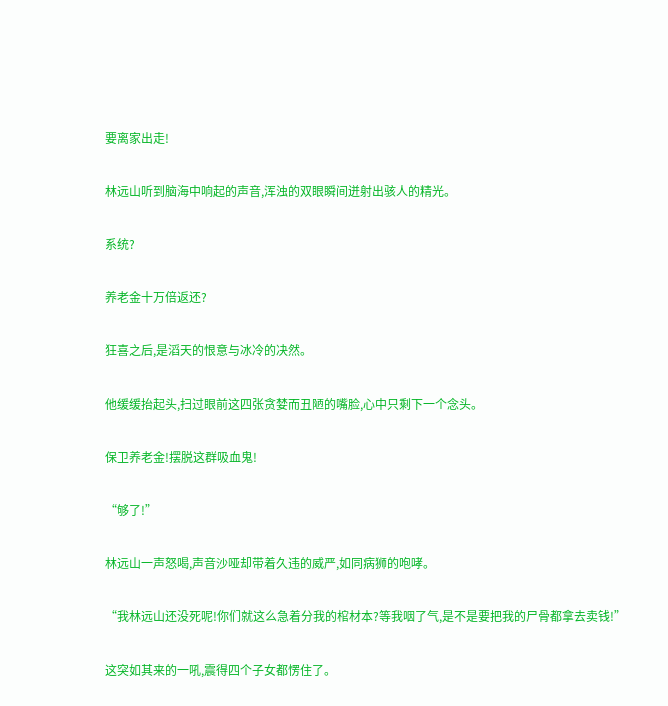要离家出走!

林远山听到脑海中响起的声音,浑浊的双眼瞬间迸射出骇人的精光。

系统?

养老金十万倍返还?

狂喜之后,是滔天的恨意与冰冷的决然。

他缓缓抬起头,扫过眼前这四张贪婪而丑陋的嘴脸,心中只剩下一个念头。

保卫养老金!摆脱这群吸血鬼!

“够了!”

林远山一声怒喝,声音沙哑却带着久违的威严,如同病狮的咆哮。

“我林远山还没死呢!你们就这么急着分我的棺材本?等我咽了气,是不是要把我的尸骨都拿去卖钱!”

这突如其来的一吼,震得四个子女都愣住了。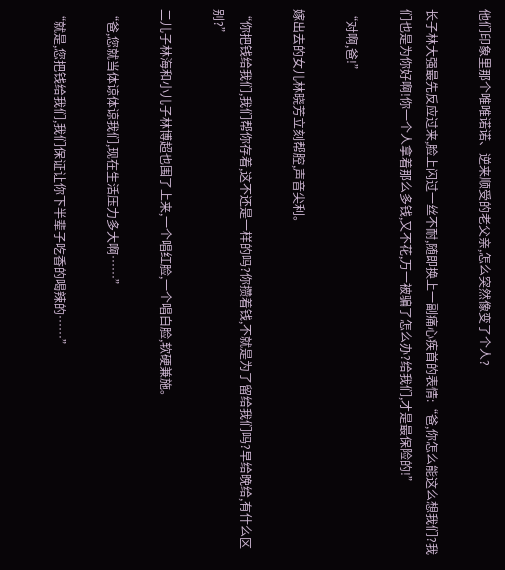他们印象里那个唯唯诺诺、逆来顺受的老父亲,怎么突然像变了个人?

长子林大强最先反应过来,脸上闪过一丝不耐,随即换上一副痛心疾首的表情:“爸,你怎么能这么想我们?我们也是为你好啊!你一个人拿着那么多钱,又不花,万一被骗了怎么办?给我们,才是最保险的!”

“对啊,爸!”

嫁出去的女儿林晓芳立刻帮腔,声音尖利。

“你把钱给我们,我们帮你存着,这不还是一样的吗?你攒着钱,不就是为了留给我们吗?早给晚给,有什么区别?”

二儿子林海和小儿子林博超也围了上来,一个唱红脸,一个唱白脸,软硬兼施。

“爸,您就当体谅体谅我们,现在生活压力多大啊……”

“就是,您把钱给我们,我们保证让你下半辈子吃香的喝辣的……”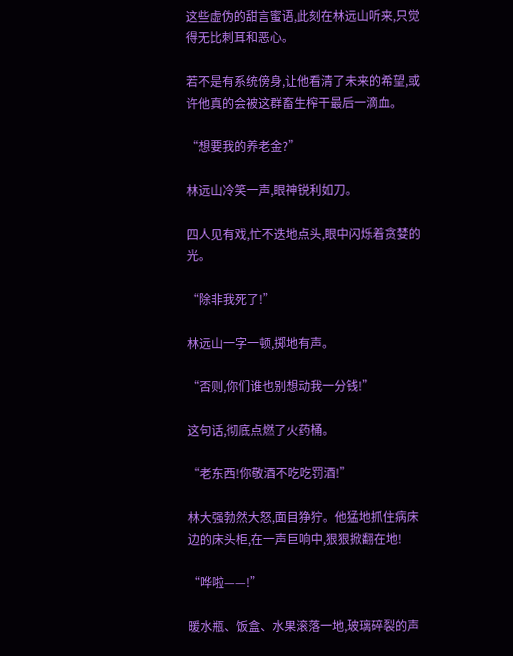这些虚伪的甜言蜜语,此刻在林远山听来,只觉得无比刺耳和恶心。

若不是有系统傍身,让他看清了未来的希望,或许他真的会被这群畜生榨干最后一滴血。

“想要我的养老金?”

林远山冷笑一声,眼神锐利如刀。

四人见有戏,忙不迭地点头,眼中闪烁着贪婪的光。

“除非我死了!”

林远山一字一顿,掷地有声。

“否则,你们谁也别想动我一分钱!”

这句话,彻底点燃了火药桶。

“老东西!你敬酒不吃吃罚酒!”

林大强勃然大怒,面目狰狞。他猛地抓住病床边的床头柜,在一声巨响中,狠狠掀翻在地!

“哗啦——!”

暖水瓶、饭盒、水果滚落一地,玻璃碎裂的声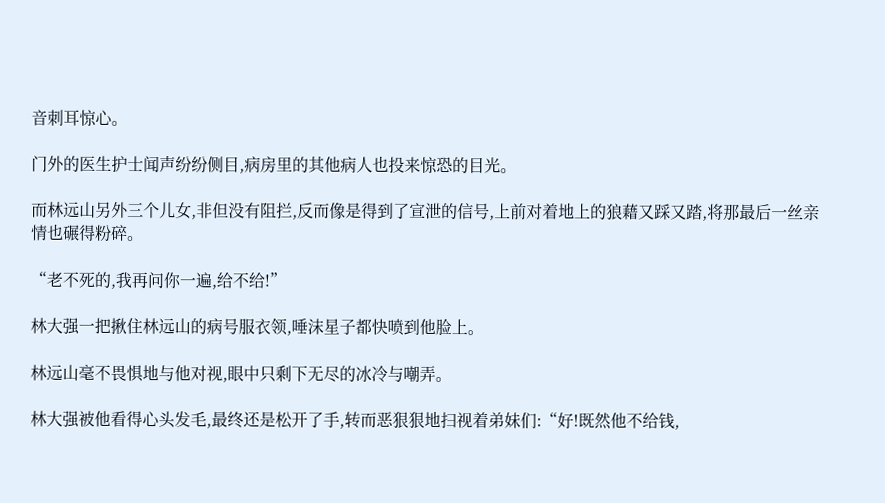音刺耳惊心。

门外的医生护士闻声纷纷侧目,病房里的其他病人也投来惊恐的目光。

而林远山另外三个儿女,非但没有阻拦,反而像是得到了宣泄的信号,上前对着地上的狼藉又踩又踏,将那最后一丝亲情也碾得粉碎。

“老不死的,我再问你一遍,给不给!”

林大强一把揪住林远山的病号服衣领,唾沫星子都快喷到他脸上。

林远山毫不畏惧地与他对视,眼中只剩下无尽的冰冷与嘲弄。

林大强被他看得心头发毛,最终还是松开了手,转而恶狠狠地扫视着弟妹们:“好!既然他不给钱,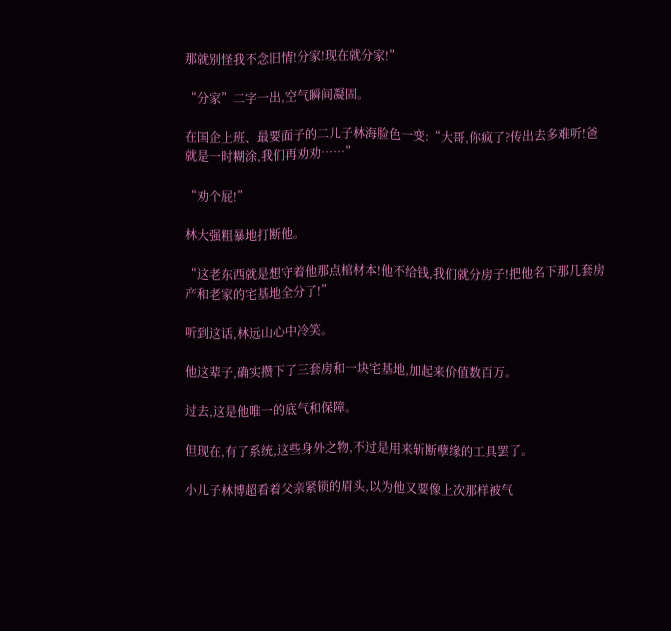那就别怪我不念旧情!分家!现在就分家!”

“分家”二字一出,空气瞬间凝固。

在国企上班、最要面子的二儿子林海脸色一变:“大哥,你疯了?传出去多难听!爸就是一时糊涂,我们再劝劝……”

“劝个屁!”

林大强粗暴地打断他。

“这老东西就是想守着他那点棺材本!他不给钱,我们就分房子!把他名下那几套房产和老家的宅基地全分了!”

听到这话,林远山心中冷笑。

他这辈子,确实攒下了三套房和一块宅基地,加起来价值数百万。

过去,这是他唯一的底气和保障。

但现在,有了系统,这些身外之物,不过是用来斩断孽缘的工具罢了。

小儿子林博超看着父亲紧锁的眉头,以为他又要像上次那样被气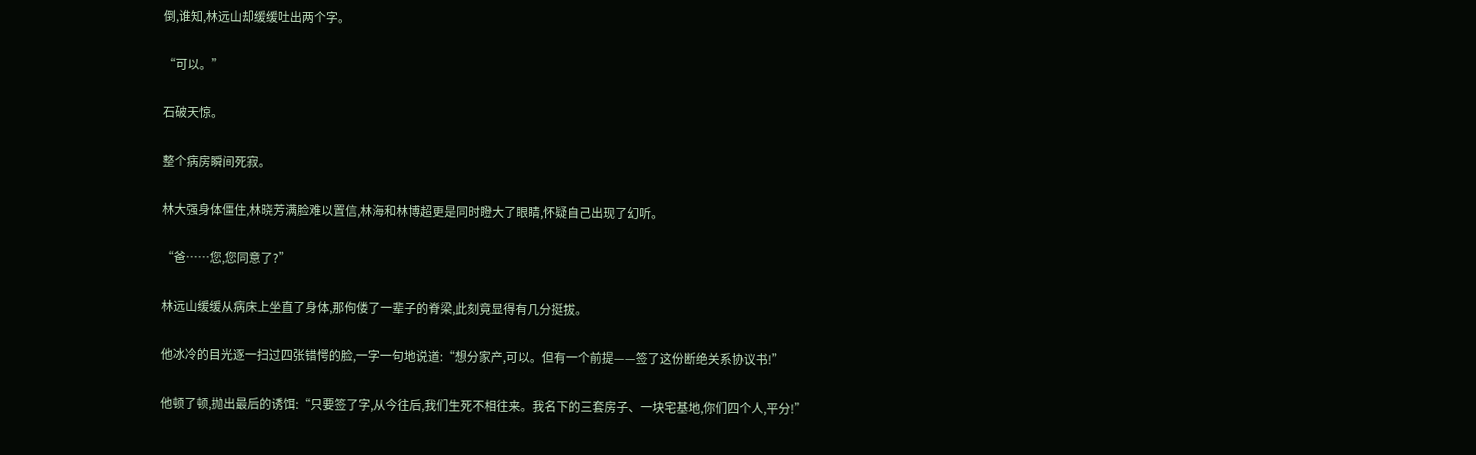倒,谁知,林远山却缓缓吐出两个字。

“可以。”

石破天惊。

整个病房瞬间死寂。

林大强身体僵住,林晓芳满脸难以置信,林海和林博超更是同时瞪大了眼睛,怀疑自己出现了幻听。

“爸……您,您同意了?”

林远山缓缓从病床上坐直了身体,那佝偻了一辈子的脊梁,此刻竟显得有几分挺拔。

他冰冷的目光逐一扫过四张错愕的脸,一字一句地说道:“想分家产,可以。但有一个前提——签了这份断绝关系协议书!”

他顿了顿,抛出最后的诱饵:“只要签了字,从今往后,我们生死不相往来。我名下的三套房子、一块宅基地,你们四个人,平分!”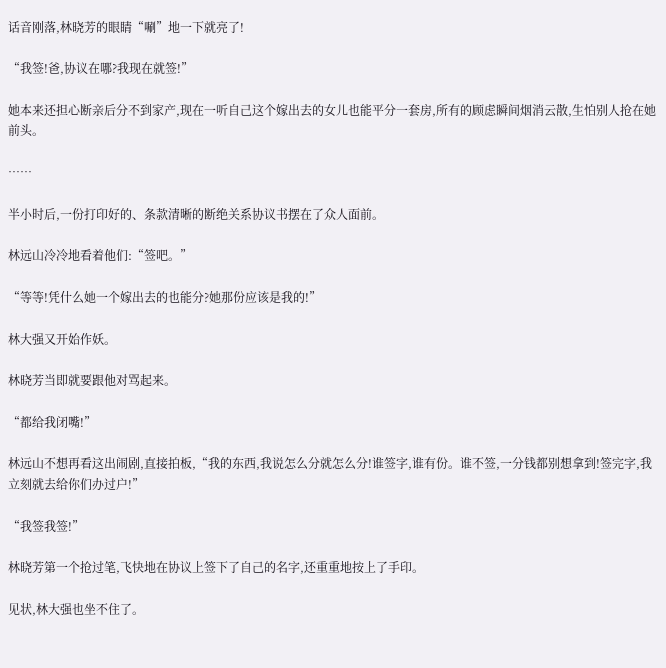话音刚落,林晓芳的眼睛“唰”地一下就亮了!

“我签!爸,协议在哪?我现在就签!”

她本来还担心断亲后分不到家产,现在一听自己这个嫁出去的女儿也能平分一套房,所有的顾虑瞬间烟消云散,生怕别人抢在她前头。

……

半小时后,一份打印好的、条款清晰的断绝关系协议书摆在了众人面前。

林远山冷冷地看着他们:“签吧。”

“等等!凭什么她一个嫁出去的也能分?她那份应该是我的!”

林大强又开始作妖。

林晓芳当即就要跟他对骂起来。

“都给我闭嘴!”

林远山不想再看这出闹剧,直接拍板,“我的东西,我说怎么分就怎么分!谁签字,谁有份。谁不签,一分钱都别想拿到!签完字,我立刻就去给你们办过户!”

“我签我签!”

林晓芳第一个抢过笔,飞快地在协议上签下了自己的名字,还重重地按上了手印。

见状,林大强也坐不住了。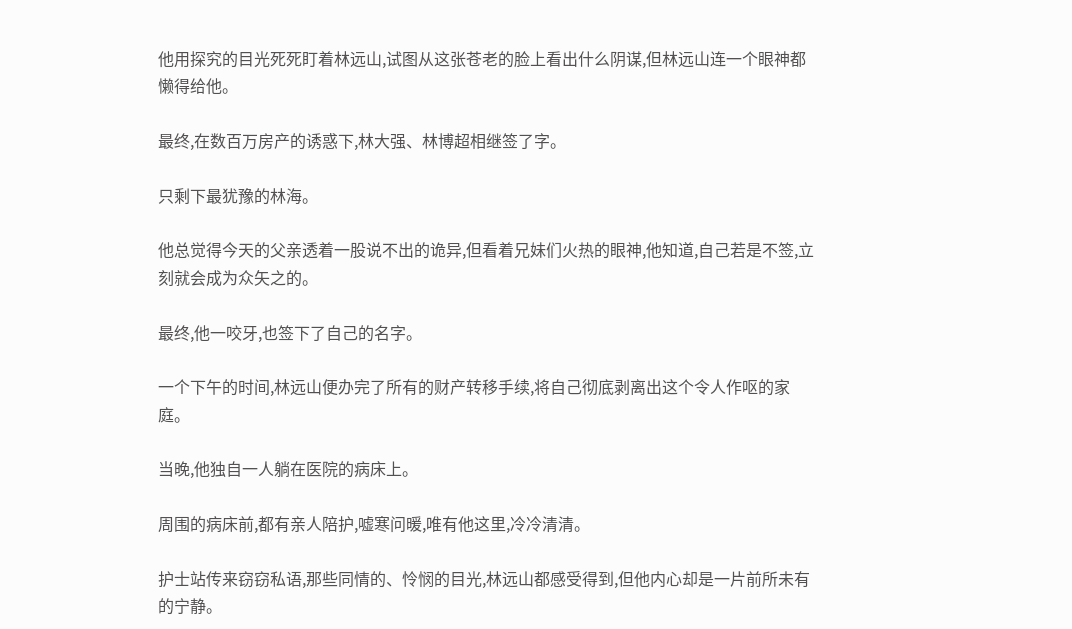他用探究的目光死死盯着林远山,试图从这张苍老的脸上看出什么阴谋,但林远山连一个眼神都懒得给他。

最终,在数百万房产的诱惑下,林大强、林博超相继签了字。

只剩下最犹豫的林海。

他总觉得今天的父亲透着一股说不出的诡异,但看着兄妹们火热的眼神,他知道,自己若是不签,立刻就会成为众矢之的。

最终,他一咬牙,也签下了自己的名字。

一个下午的时间,林远山便办完了所有的财产转移手续,将自己彻底剥离出这个令人作呕的家庭。

当晚,他独自一人躺在医院的病床上。

周围的病床前,都有亲人陪护,嘘寒问暖,唯有他这里,冷冷清清。

护士站传来窃窃私语,那些同情的、怜悯的目光,林远山都感受得到,但他内心却是一片前所未有的宁静。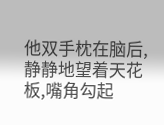他双手枕在脑后,静静地望着天花板,嘴角勾起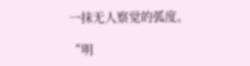一抹无人察觉的弧度。

“明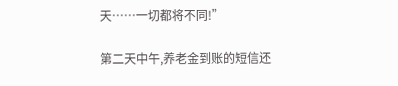天……一切都将不同!”

第二天中午,养老金到账的短信还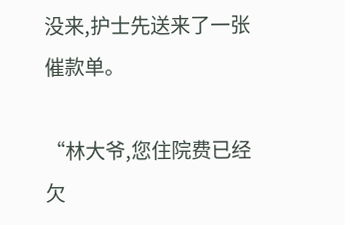没来,护士先送来了一张催款单。

“林大爷,您住院费已经欠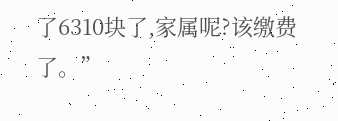了6310块了,家属呢?该缴费了。”